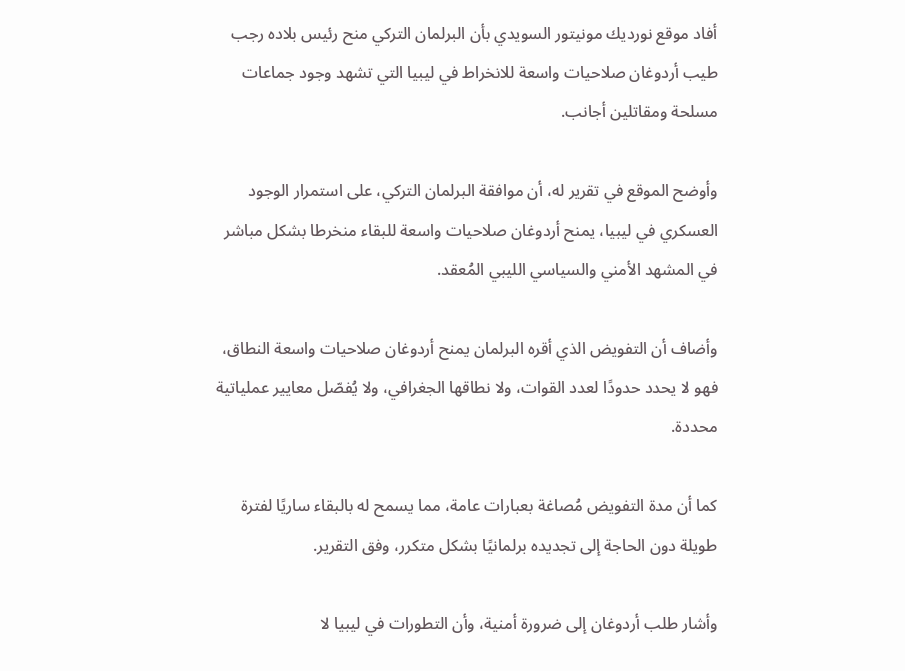أفاد موقع نورديك مونيتور السويدي بأن البرلمان التركي منح رئيس بلاده رجب طيب أردوغان صلاحيات واسعة للانخراط في ليبيا التي تشهد وجود جماعات مسلحة ومقاتلين أجانب.

وأوضح الموقع في تقرير له، أن موافقة البرلمان التركي، على استمرار الوجود العسكري في ليبيا، يمنح أردوغان صلاحيات واسعة للبقاء منخرطا بشكل مباشر في المشهد الأمني والسياسي الليبي المُعقد.

وأضاف أن التفويض الذي أقره البرلمان يمنح أردوغان صلاحيات واسعة النطاق، فهو لا يحدد حدودًا لعدد القوات، ولا نطاقها الجغرافي، ولا يُفصّل معايير عملياتية محددة.

كما أن مدة التفويض مُصاغة بعبارات عامة، مما يسمح له بالبقاء ساريًا لفترة طويلة دون الحاجة إلى تجديده برلمانيًا بشكل متكرر، وفق التقرير.

وأشار طلب أردوغان إلى ضرورة أمنية، وأن التطورات في ليبيا لا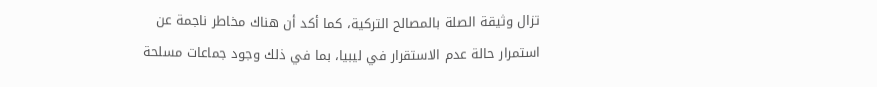تزال وثيقة الصلة بالمصالح التركية، كما أكد أن هناك مخاطر ناجمة عن استمرار حالة عدم الاستقرار في ليبيا، بما في ذلك وجود جماعات مسلحة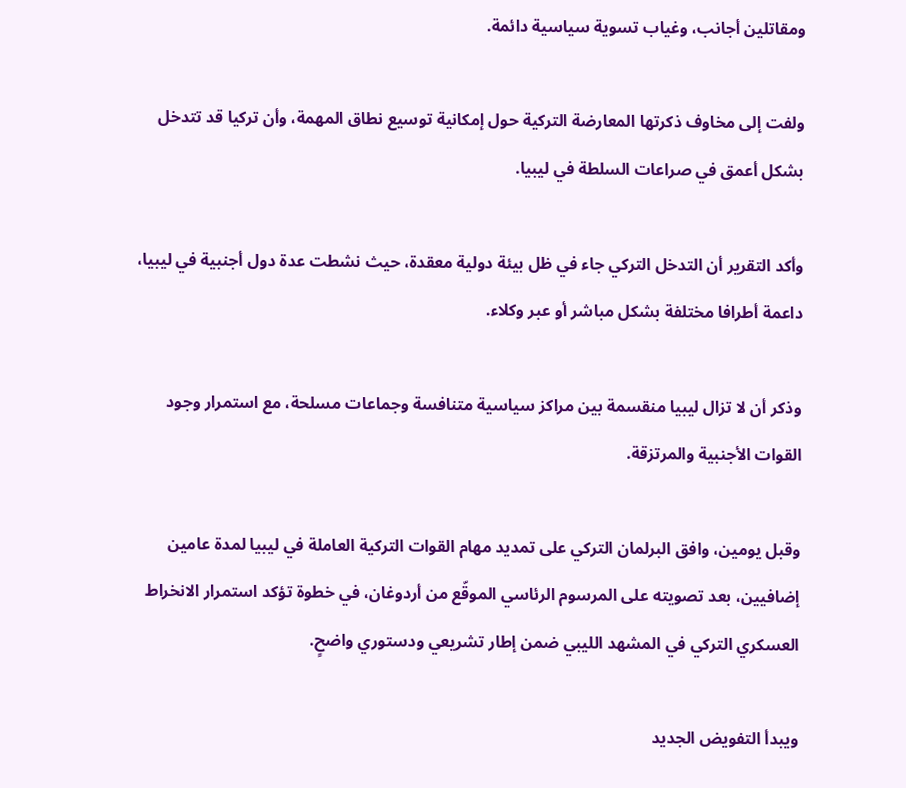ومقاتلين أجانب، وغياب تسوية سياسية دائمة.

ولفت إلى مخاوف ذكرتها المعارضة التركية حول إمكانية توسيع نطاق المهمة، وأن تركيا قد تتدخل بشكل أعمق في صراعات السلطة في ليبيا.

وأكد التقرير أن التدخل التركي جاء في ظل بيئة دولية معقدة، حيث نشطت عدة دول أجنبية في ليبيا، داعمة أطرافا مختلفة بشكل مباشر أو عبر وكلاء.

وذكر أن لا تزال ليبيا منقسمة بين مراكز سياسية متنافسة وجماعات مسلحة، مع استمرار وجود القوات الأجنبية والمرتزقة.

وقبل يومين، وافق البرلمان التركي على تمديد مهام القوات التركية العاملة في ليبيا لمدة عامين إضافيين، بعد تصويته على المرسوم الرئاسي الموقّع من أردوغان، في خطوة تؤكد استمرار الانخراط العسكري التركي في المشهد الليبي ضمن إطار تشريعي ودستوري واضحٍ.

ويبدأ التفويض الجديد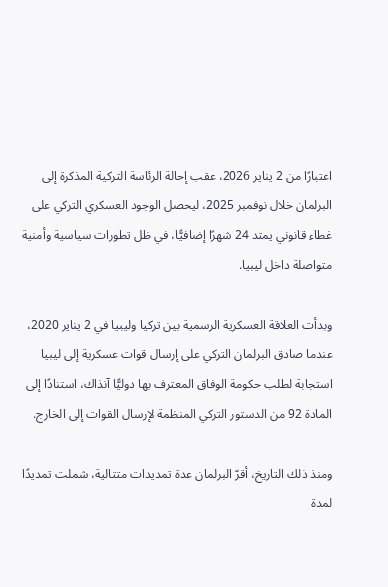اعتبارًا من 2 يناير 2026، عقب إحالة الرئاسة التركية المذكرة إلى البرلمان خلال نوفمبر 2025، ليحصل الوجود العسكري التركي على غطاء قانوني يمتد 24 شهرًا إضافيًّا، في ظل تطورات سياسية وأمنية متواصلة داخل ليبيا.

وبدأت العلاقة العسكرية الرسمية بين تركيا وليبيا في 2 يناير 2020، عندما صادق البرلمان التركي على إرسال قوات عسكرية إلى ليبيا استجابة لطلب حكومة الوفاق المعترف بها دوليًّا آنذاك، استنادًا إلى المادة 92 من الدستور التركي المنظمة لإرسال القوات إلى الخارج.

ومنذ ذلك التاريخ، أقرّ البرلمان عدة تمديدات متتالية، شملت تمديدًا لمدة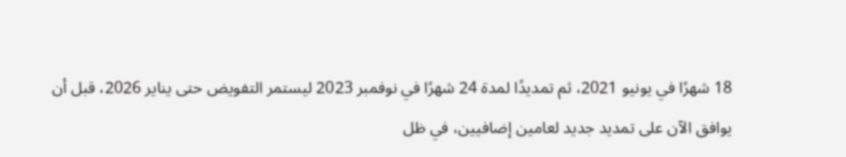18 شهرًا في يونيو 2021، ثم تمديدًا لمدة 24 شهرًا في نوفمبر 2023 ليستمر التفويض حتى يناير 2026، قبل أن يوافق الآن على تمديد جديد لعامين إضافيين، في ظل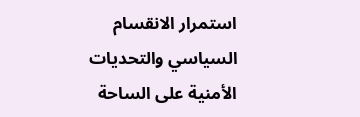استمرار الانقسام السياسي والتحديات الأمنية على الساحة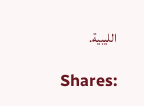الليبية.

Shares: